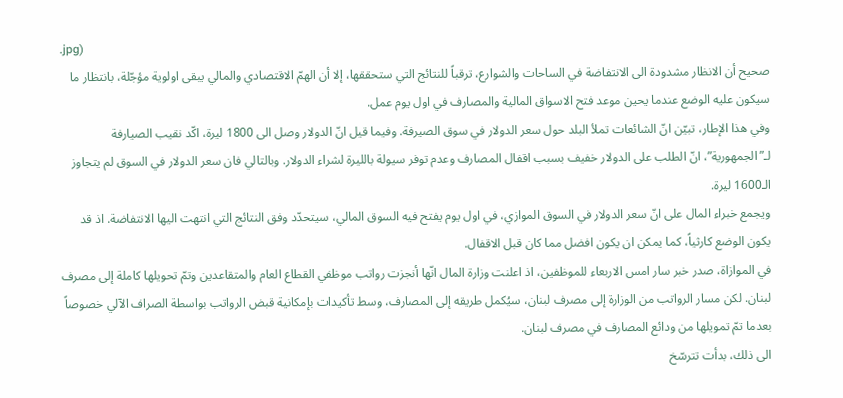.jpg)
صحيح أن الانظار مشدودة الى الانتفاضة في الساحات والشوارع، ترقباً للنتائج التي ستحققها، إلا أن الهمّ الاقتصادي والمالي يبقى اولوية مؤجّلة، بانتظار ما سيكون عليه الوضع عندما يحين موعد فتح الاسواق المالية والمصارف في اول يوم عمل.
وفي هذا الإطار، تبيّن انّ الشائعات تملأ البلد حول سعر الدولار في سوق الصيرفة. وفيما قيل انّ الدولار وصل الى 1800 ليرة، اكّد نقيب الصيارفة لـ”الجمهورية”، انّ الطلب على الدولار خفيف بسبب اقفال المصارف وعدم توفر سيولة بالليرة لشراء الدولار. وبالتالي فان سعر الدولار في السوق لم يتجاوز الـ1600 ليرة.
ويجمع خبراء المال على انّ سعر الدولار في السوق الموازي، في اول يوم يفتح فيه السوق المالي، سيتحدّد وفق النتائج التي انتهت اليها الانتفاضة. اذ قد يكون الوضع كارثياً، كما يمكن ان يكون افضل مما كان قبل الاقفال.
في الموازاة، صدر خبر سار امس الاربعاء للموظفين، اذ اعلنت وزارة المال انّها أنجزت رواتب موظفي القطاع العام والمتقاعدين وتمّ تحويلها كاملة إلى مصرف لبنان. لكن مسار الرواتب من الوزارة إلى مصرف لبنان، سيُكمل طريقه إلى المصارف، وسط تأكيدات بإمكانية قبض الرواتب بواسطة الصراف الآلي خصوصاً بعدما تمّ تمويلها من ودائع المصارف في مصرف لبنان.
الى ذلك، بدأت تترسّخ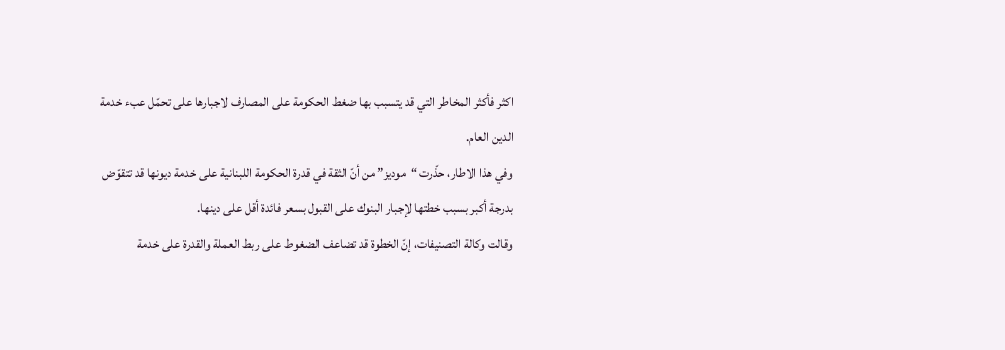اكثر فأكثر المخاطر التي قد يتسبب بها ضغط الحكومة على المصارف لاجبارها على تحمّل عبء خدمة الدين العام.
وفي هذا الاطار، حذّرت “موديز” من أنّ الثقة في قدرة الحكومة اللبنانية على خدمة ديونها قد تتقوّض بدرجة أكبر بسبب خطتها لإجبار البنوك على القبول بسعر فائدة أقل على دينها.
وقالت وكالة التصنيفات، إنّ الخطوة قد تضاعف الضغوط على ربط العملة والقدرة على خدمة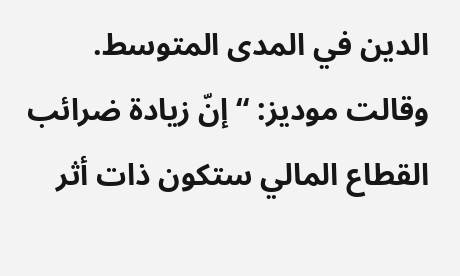الدين في المدى المتوسط.
وقالت موديز: “إنّ زيادة ضرائب القطاع المالي ستكون ذات أثر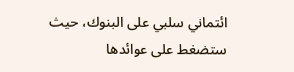ائتماني سلبي على البنوك، حيث ستضغط على عوائدها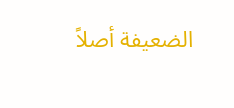الضعيفة أصلاً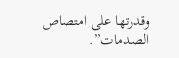وقدرتها على امتصاص الصدمات”.